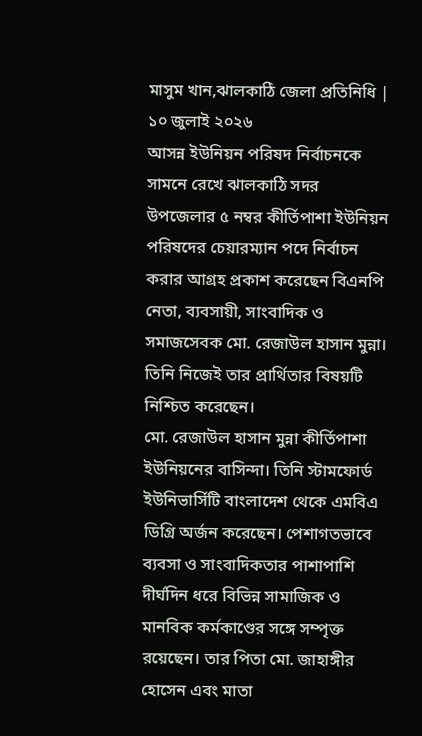মাসুম খান,ঝালকাঠি জেলা প্রতিনিধি | ১০ জুলাই ২০২৬
আসন্ন ইউনিয়ন পরিষদ নির্বাচনকে সামনে রেখে ঝালকাঠি সদর উপজেলার ৫ নম্বর কীর্তিপাশা ইউনিয়ন পরিষদের চেয়ারম্যান পদে নির্বাচন করার আগ্রহ প্রকাশ করেছেন বিএনপি নেতা, ব্যবসায়ী, সাংবাদিক ও সমাজসেবক মো. রেজাউল হাসান মুন্না। তিনি নিজেই তার প্রার্থিতার বিষয়টি নিশ্চিত করেছেন।
মো. রেজাউল হাসান মুন্না কীর্তিপাশা ইউনিয়নের বাসিন্দা। তিনি স্টামফোর্ড ইউনিভার্সিটি বাংলাদেশ থেকে এমবিএ ডিগ্রি অর্জন করেছেন। পেশাগতভাবে ব্যবসা ও সাংবাদিকতার পাশাপাশি দীর্ঘদিন ধরে বিভিন্ন সামাজিক ও মানবিক কর্মকাণ্ডের সঙ্গে সম্পৃক্ত রয়েছেন। তার পিতা মো. জাহাঙ্গীর হোসেন এবং মাতা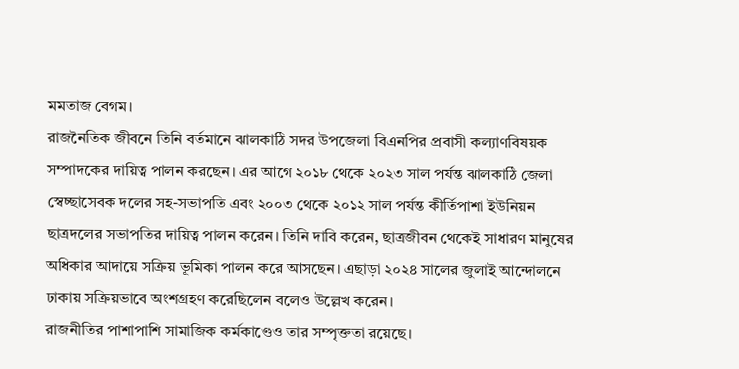মমতাজ বেগম।
রাজনৈতিক জীবনে তিনি বর্তমানে ঝালকাঠি সদর উপজেলা বিএনপির প্রবাসী কল্যাণবিষয়ক সম্পাদকের দায়িত্ব পালন করছেন। এর আগে ২০১৮ থেকে ২০২৩ সাল পর্যন্ত ঝালকাঠি জেলা স্বেচ্ছাসেবক দলের সহ-সভাপতি এবং ২০০৩ থেকে ২০১২ সাল পর্যন্ত কীর্তিপাশা ইউনিয়ন ছাত্রদলের সভাপতির দায়িত্ব পালন করেন। তিনি দাবি করেন, ছাত্রজীবন থেকেই সাধারণ মানুষের অধিকার আদায়ে সক্রিয় ভূমিকা পালন করে আসছেন। এছাড়া ২০২৪ সালের জুলাই আন্দোলনে ঢাকায় সক্রিয়ভাবে অংশগ্রহণ করেছিলেন বলেও উল্লেখ করেন।
রাজনীতির পাশাপাশি সামাজিক কর্মকাণ্ডেও তার সম্পৃক্ততা রয়েছে।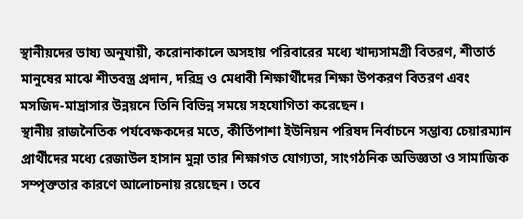স্থানীয়দের ভাষ্য অনুযায়ী, করোনাকালে অসহায় পরিবারের মধ্যে খাদ্যসামগ্রী বিতরণ, শীতার্ত মানুষের মাঝে শীতবস্ত্র প্রদান, দরিদ্র ও মেধাবী শিক্ষার্থীদের শিক্ষা উপকরণ বিতরণ এবং মসজিদ-মাদ্রাসার উন্নয়নে তিনি বিভিন্ন সময়ে সহযোগিতা করেছেন।
স্থানীয় রাজনৈতিক পর্যবেক্ষকদের মতে, কীর্তিপাশা ইউনিয়ন পরিষদ নির্বাচনে সম্ভাব্য চেয়ারম্যান প্রার্থীদের মধ্যে রেজাউল হাসান মুন্না তার শিক্ষাগত যোগ্যতা, সাংগঠনিক অভিজ্ঞতা ও সামাজিক সম্পৃক্ততার কারণে আলোচনায় রয়েছেন। তবে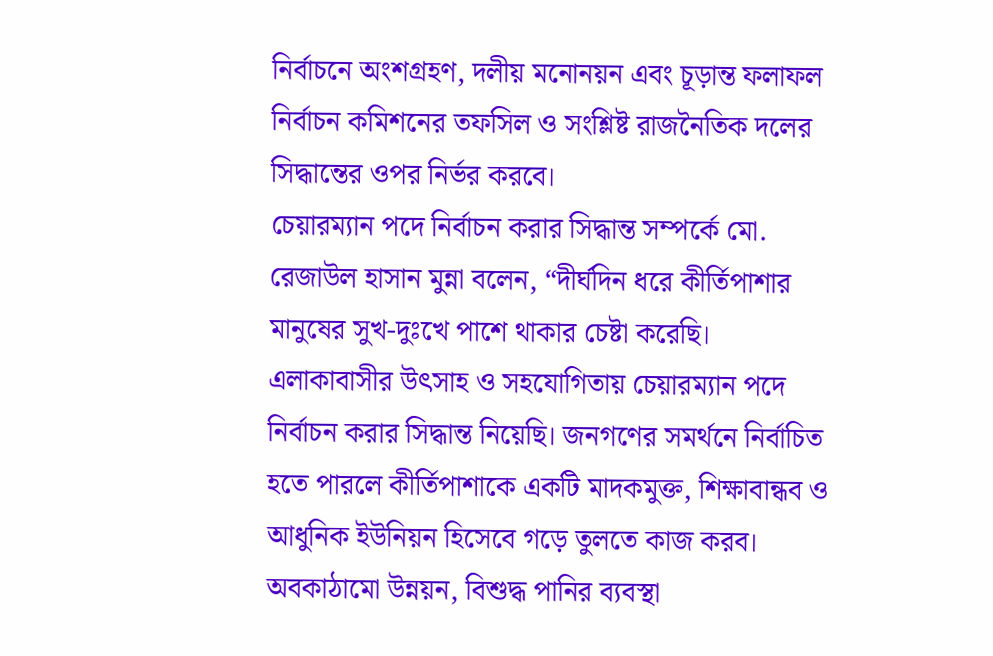নির্বাচনে অংশগ্রহণ, দলীয় মনোনয়ন এবং চূড়ান্ত ফলাফল নির্বাচন কমিশনের তফসিল ও সংশ্লিষ্ট রাজনৈতিক দলের সিদ্ধান্তের ওপর নির্ভর করবে।
চেয়ারম্যান পদে নির্বাচন করার সিদ্ধান্ত সম্পর্কে মো. রেজাউল হাসান মুন্না বলেন, “দীর্ঘদিন ধরে কীর্তিপাশার মানুষের সুখ-দুঃখে পাশে থাকার চেষ্টা করেছি। এলাকাবাসীর উৎসাহ ও সহযোগিতায় চেয়ারম্যান পদে নির্বাচন করার সিদ্ধান্ত নিয়েছি। জনগণের সমর্থনে নির্বাচিত হতে পারলে কীর্তিপাশাকে একটি মাদকমুক্ত, শিক্ষাবান্ধব ও আধুনিক ইউনিয়ন হিসেবে গড়ে তুলতে কাজ করব। অবকাঠামো উন্নয়ন, বিশুদ্ধ পানির ব্যবস্থা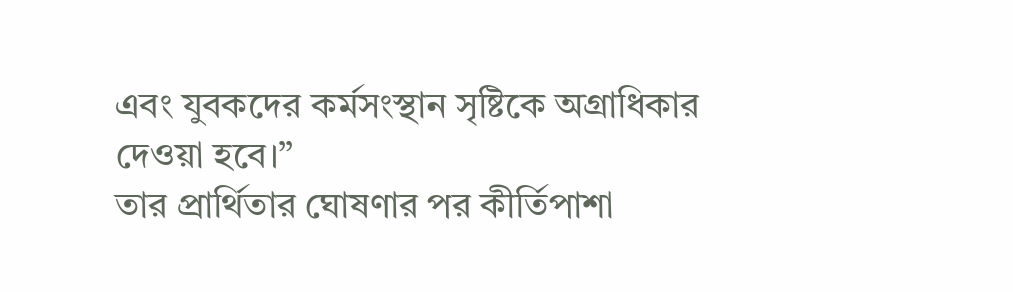এবং যুবকদের কর্মসংস্থান সৃষ্টিকে অগ্রাধিকার দেওয়া হবে।”
তার প্রার্থিতার ঘোষণার পর কীর্তিপাশা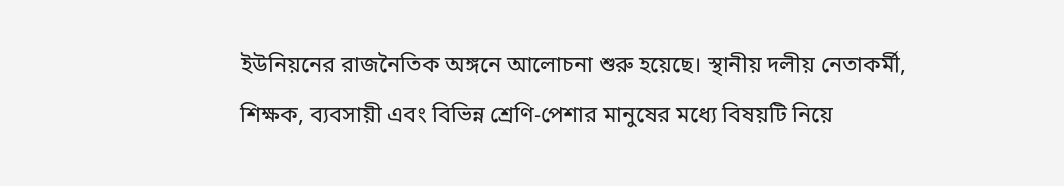ইউনিয়নের রাজনৈতিক অঙ্গনে আলোচনা শুরু হয়েছে। স্থানীয় দলীয় নেতাকর্মী, শিক্ষক, ব্যবসায়ী এবং বিভিন্ন শ্রেণি-পেশার মানুষের মধ্যে বিষয়টি নিয়ে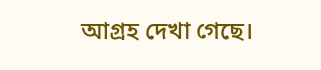আগ্রহ দেখা গেছে।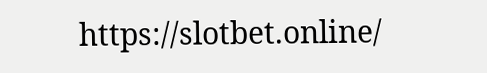https://slotbet.online/